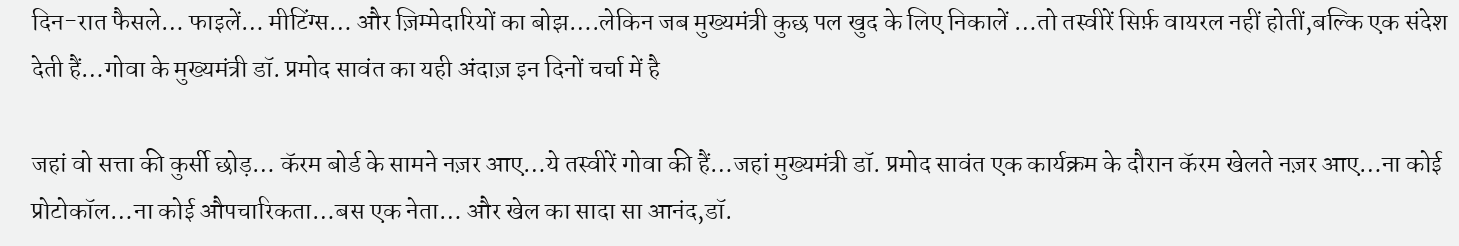दिन-रात फैसले… फाइलें… मीटिंग्स… और ज़िम्मेदारियों का बोझ….लेकिन जब मुख्यमंत्री कुछ पल खुद के लिए निकालें …तो तस्वीरें सिर्फ़ वायरल नहीं होतीं,बल्कि एक संदेश देती हैं…गोवा के मुख्यमंत्री डॉ. प्रमोद सावंत का यही अंदाज़ इन दिनों चर्चा में है

जहां वो सत्ता की कुर्सी छोड़… कॅरम बोर्ड के सामने नज़र आए…ये तस्वीरें गोवा की हैं…जहां मुख्यमंत्री डॉ. प्रमोद सावंत एक कार्यक्रम के दौरान कॅरम खेलते नज़र आए…ना कोई प्रोटोकॉल…ना कोई औपचारिकता…बस एक नेता… और खेल का सादा सा आनंद,डॉ.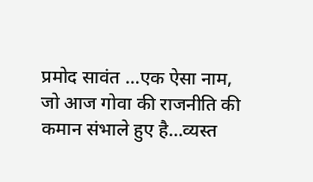प्रमोद सावंत …एक ऐसा नाम, जो आज गोवा की राजनीति की कमान संभाले हुए है…व्यस्त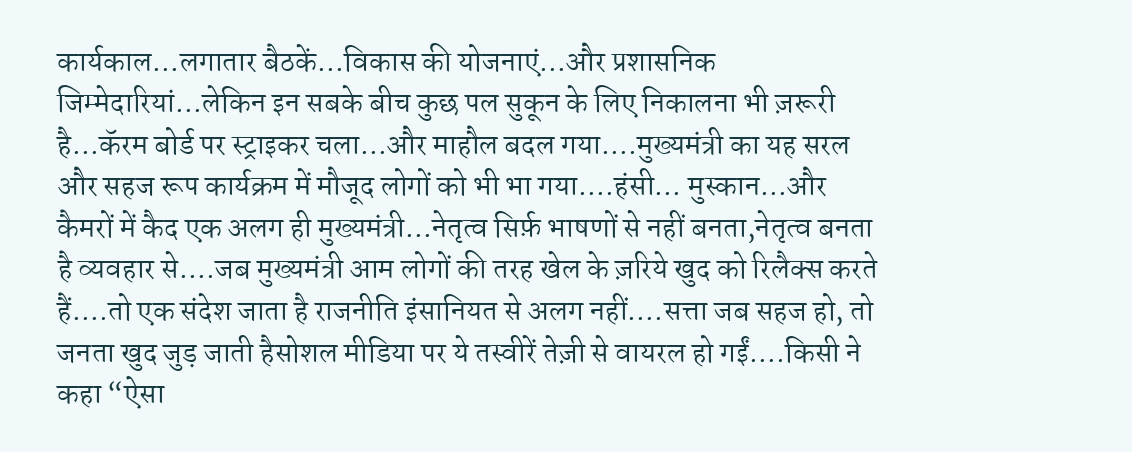कार्यकाल…लगातार बैठकें…विकास की योजनाएं…और प्रशासनिक जिम्मेदारियां…लेकिन इन सबके बीच कुछ पल सुकून के लिए निकालना भी ज़रूरी है…कॅरम बोर्ड पर स्ट्राइकर चला…और माहौल बदल गया….मुख्यमंत्री का यह सरल और सहज रूप कार्यक्रम में मौजूद लोगों को भी भा गया….हंसी… मुस्कान…और कैमरों में कैद एक अलग ही मुख्यमंत्री…नेतृत्व सिर्फ़ भाषणों से नहीं बनता,नेतृत्व बनता है व्यवहार से….जब मुख्यमंत्री आम लोगों की तरह खेल के ज़रिये खुद को रिलैक्स करते हैं….तो एक संदेश जाता है राजनीति इंसानियत से अलग नहीं….सत्ता जब सहज हो, तो जनता खुद जुड़ जाती हैसोशल मीडिया पर ये तस्वीरें तेज़ी से वायरल हो गईं….किसी ने कहा “ऐसा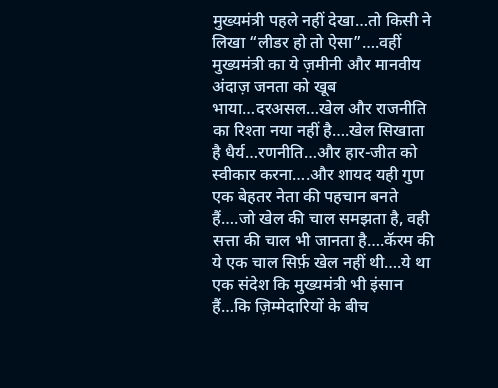मुख्यमंत्री पहले नहीं देखा…तो किसी ने लिखा “लीडर हो तो ऐसा”….वहीं मुख्यमंत्री का ये ज़मीनी और मानवीय अंदाज़ जनता को खूब भाया…दरअसल…खेल और राजनीति का रिश्ता नया नहीं है….खेल सिखाता है धैर्य…रणनीति…और हार-जीत को स्वीकार करना….और शायद यही गुण एक बेहतर नेता की पहचान बनते हैं….जो खेल की चाल समझता है, वही सत्ता की चाल भी जानता है….कॅरम की ये एक चाल सिर्फ़ खेल नहीं थी….ये था एक संदेश कि मुख्यमंत्री भी इंसान हैं…कि ज़िम्मेदारियों के बीच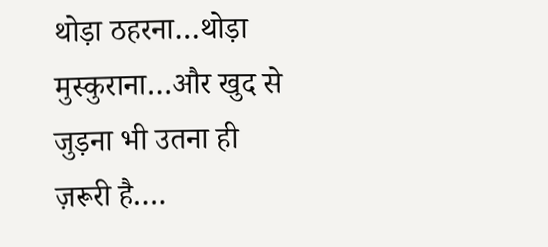थोड़ा ठहरना…थोड़ा मुस्कुराना…और खुद से जुड़ना भी उतना ही ज़रूरी है….